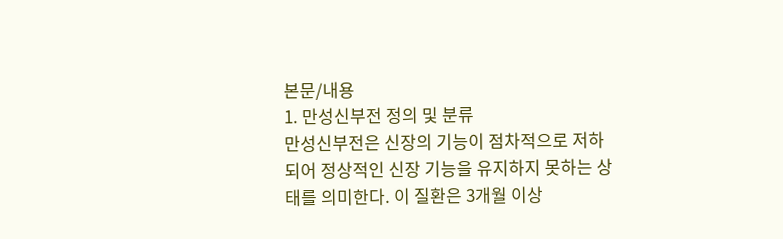본문/내용
1. 만성신부전 정의 및 분류
만성신부전은 신장의 기능이 점차적으로 저하되어 정상적인 신장 기능을 유지하지 못하는 상태를 의미한다. 이 질환은 3개월 이상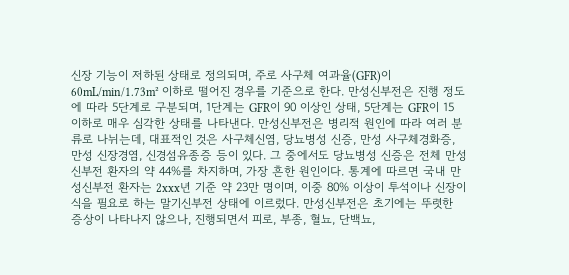신장 기능이 저하된 상태로 정의되며, 주로 사구체 여과율(GFR)이 60mL/min/1.73m² 이하로 떨어진 경우를 기준으로 한다. 만성신부전은 진행 정도에 따라 5단계로 구분되며, 1단계는 GFR이 90 이상인 상태, 5단계는 GFR이 15 이하로 매우 심각한 상태를 나타낸다. 만성신부전은 병리적 원인에 따라 여러 분류로 나뉘는데, 대표적인 것은 사구체신염, 당뇨병성 신증, 만성 사구체경화증, 만성 신장경염, 신경섬유종증 등이 있다. 그 중에서도 당뇨병성 신증은 전체 만성신부전 환자의 약 44%를 차지하며, 가장 흔한 원인이다. 통계에 따르면 국내 만성신부전 환자는 2xxx년 기준 약 23만 명이며, 이중 80% 이상이 투석이나 신장이식을 필요로 하는 말기신부전 상태에 이르렀다. 만성신부전은 초기에는 뚜렷한 증상이 나타나지 않으나, 진행되면서 피로, 부종, 혈뇨, 단백뇨,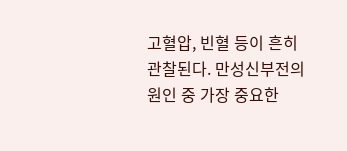고혈압, 빈혈 등이 흔히 관찰된다. 만성신부전의 원인 중 가장 중요한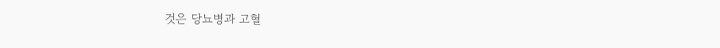것은 당뇨병과 고혈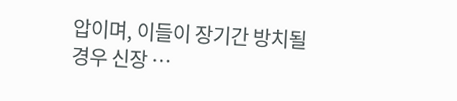압이며, 이들이 장기간 방치될 경우 신장 …